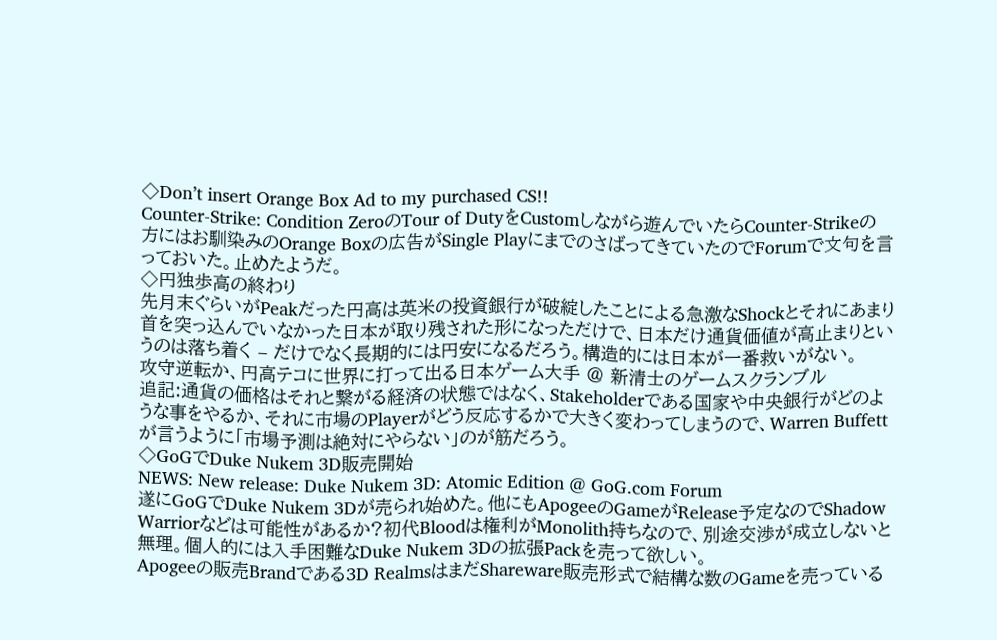◇Don’t insert Orange Box Ad to my purchased CS!!
Counter-Strike: Condition ZeroのTour of DutyをCustomしながら遊んでいたらCounter-Strikeの方にはお馴染みのOrange Boxの広告がSingle PlayにまでのさばってきていたのでForumで文句を言っておいた。止めたようだ。
◇円独歩高の終わり
先月末ぐらいがPeakだった円高は英米の投資銀行が破綻したことによる急激なShockとそれにあまり首を突っ込んでいなかった日本が取り残された形になっただけで、日本だけ通貨価値が高止まりというのは落ち着く – だけでなく長期的には円安になるだろう。構造的には日本が一番救いがない。
攻守逆転か、円高テコに世界に打って出る日本ゲーム大手 @ 新清士のゲームスクランブル
追記:通貨の価格はそれと繋がる経済の状態ではなく、Stakeholderである国家や中央銀行がどのような事をやるか、それに市場のPlayerがどう反応するかで大きく変わってしまうので、Warren Buffettが言うように「市場予測は絶対にやらない」のが筋だろう。
◇GoGでDuke Nukem 3D販売開始
NEWS: New release: Duke Nukem 3D: Atomic Edition @ GoG.com Forum
遂にGoGでDuke Nukem 3Dが売られ始めた。他にもApogeeのGameがRelease予定なのでShadow Warriorなどは可能性があるか?初代Bloodは権利がMonolith持ちなので、別途交渉が成立しないと無理。個人的には入手困難なDuke Nukem 3Dの拡張Packを売って欲しい。
Apogeeの販売Brandである3D RealmsはまだShareware販売形式で結構な数のGameを売っている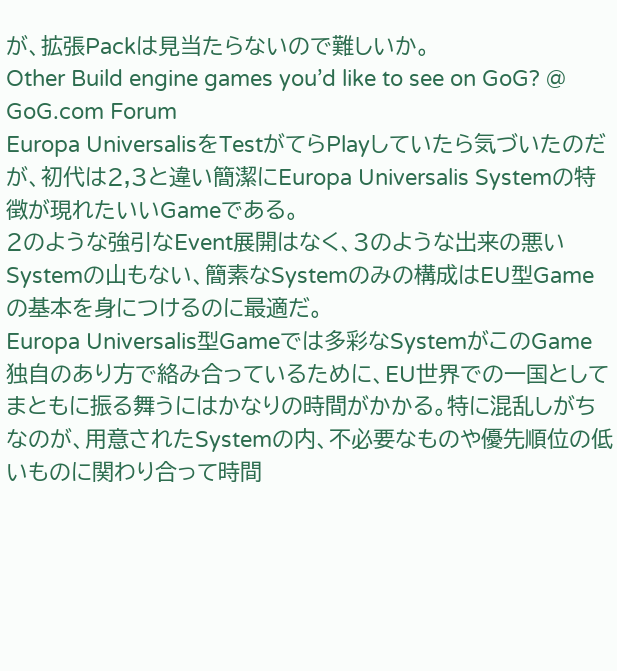が、拡張Packは見当たらないので難しいか。
Other Build engine games you’d like to see on GoG? @ GoG.com Forum
Europa UniversalisをTestがてらPlayしていたら気づいたのだが、初代は2,3と違い簡潔にEuropa Universalis Systemの特徴が現れたいいGameである。
2のような強引なEvent展開はなく、3のような出来の悪いSystemの山もない、簡素なSystemのみの構成はEU型Gameの基本を身につけるのに最適だ。
Europa Universalis型Gameでは多彩なSystemがこのGame独自のあり方で絡み合っているために、EU世界での一国としてまともに振る舞うにはかなりの時間がかかる。特に混乱しがちなのが、用意されたSystemの内、不必要なものや優先順位の低いものに関わり合って時間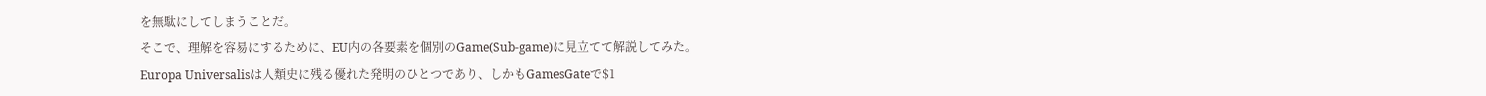を無駄にしてしまうことだ。
そこで、理解を容易にするために、EU内の各要素を個別のGame(Sub-game)に見立てて解説してみた。
Europa Universalisは人類史に残る優れた発明のひとつであり、しかもGamesGateで$1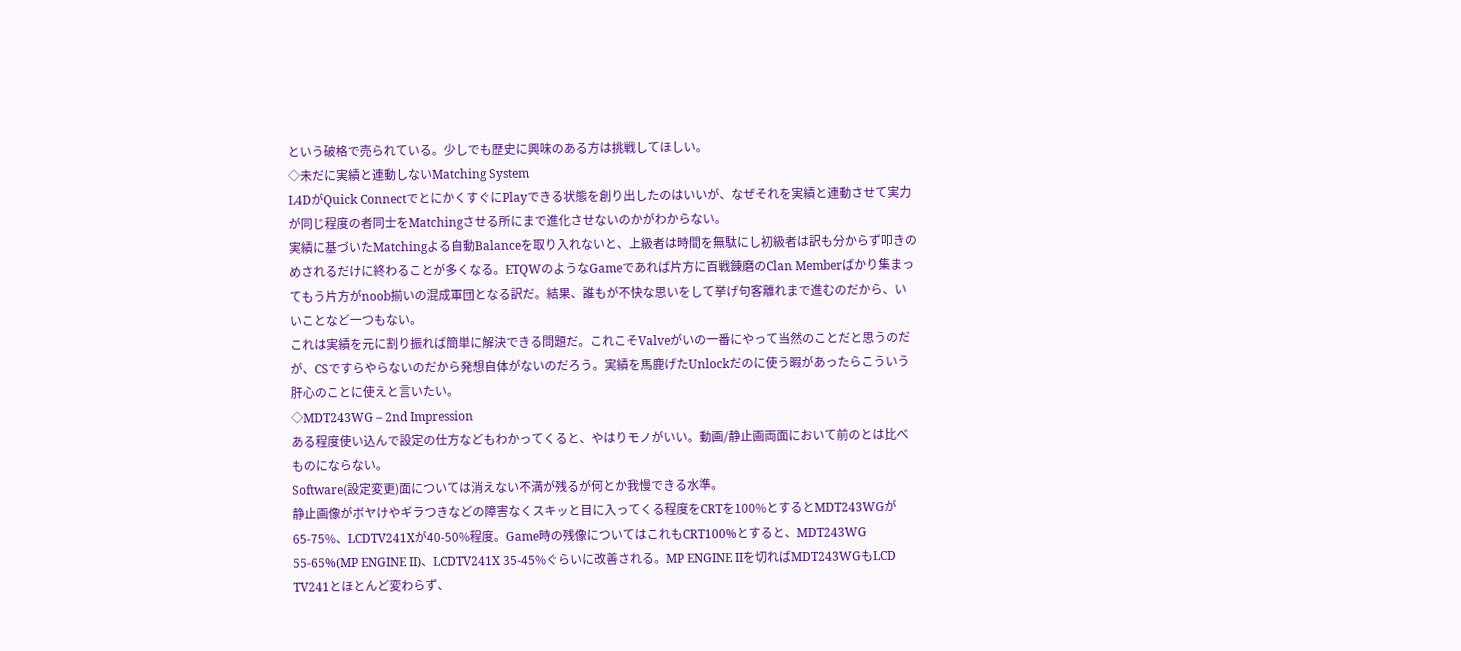という破格で売られている。少しでも歴史に興味のある方は挑戦してほしい。
◇未だに実績と連動しないMatching System
L4DがQuick ConnectでとにかくすぐにPlayできる状態を創り出したのはいいが、なぜそれを実績と連動させて実力が同じ程度の者同士をMatchingさせる所にまで進化させないのかがわからない。
実績に基づいたMatchingよる自動Balanceを取り入れないと、上級者は時間を無駄にし初級者は訳も分からず叩きのめされるだけに終わることが多くなる。ETQWのようなGameであれば片方に百戦錬磨のClan Memberばかり集まってもう片方がnoob揃いの混成軍団となる訳だ。結果、誰もが不快な思いをして挙げ句客離れまで進むのだから、いいことなど一つもない。
これは実績を元に割り振れば簡単に解決できる問題だ。これこそValveがいの一番にやって当然のことだと思うのだが、CSですらやらないのだから発想自体がないのだろう。実績を馬鹿げたUnlockだのに使う暇があったらこういう肝心のことに使えと言いたい。
◇MDT243WG – 2nd Impression
ある程度使い込んで設定の仕方などもわかってくると、やはりモノがいい。動画/静止画両面において前のとは比べものにならない。
Software(設定変更)面については消えない不満が残るが何とか我慢できる水準。
静止画像がボヤけやギラつきなどの障害なくスキッと目に入ってくる程度をCRTを100%とするとMDT243WGが65-75%、LCDTV241Xが40-50%程度。Game時の残像についてはこれもCRT100%とすると、MDT243WG 55-65%(MP ENGINE II)、LCDTV241X 35-45%ぐらいに改善される。MP ENGINE IIを切ればMDT243WGもLCD TV241とほとんど変わらず、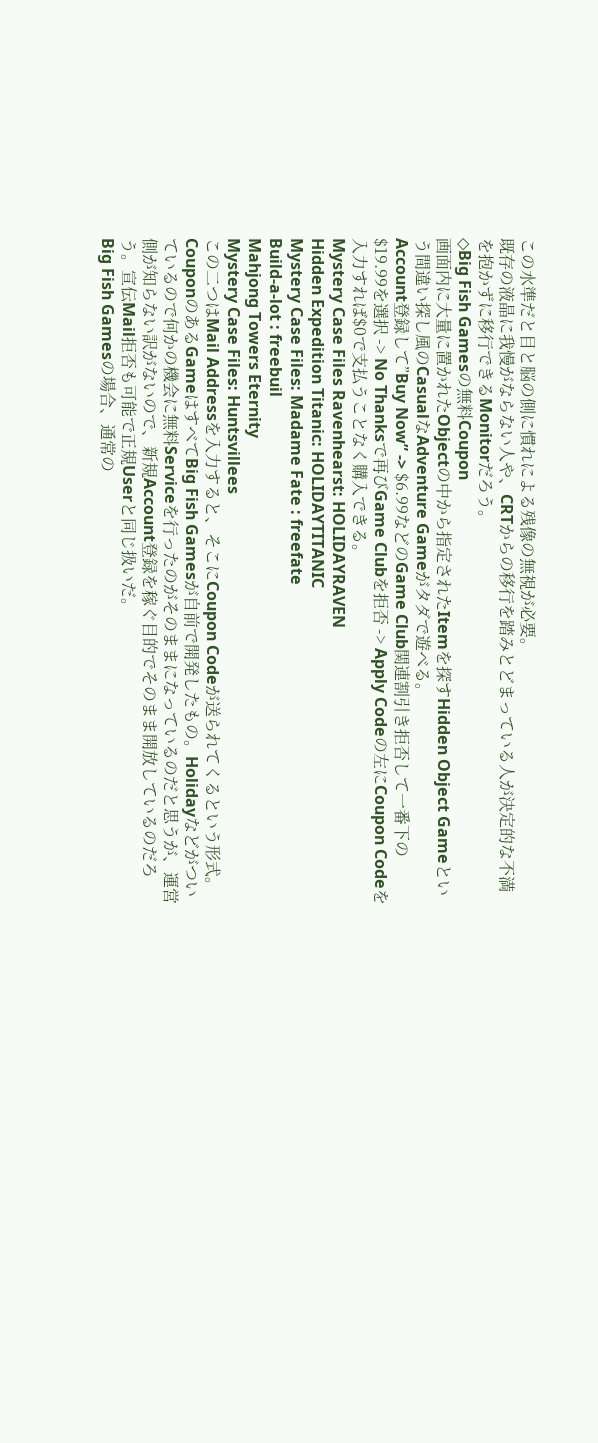この水準だと目と脳の側に慣れによる残像の無視が必要。
既存の液晶に我慢がならない人や、CRTからの移行を踏みとどまっている人が決定的な不満を抱かずに移行できるMonitorだろう。
◇Big Fish Gamesの無料Coupon
画面内に大量に置かれたObjectの中から指定されたItemを探すHidden Object Gameという間違い探し風のCasualなAdventure Gameがタダで遊べる。
Account登録して”Buy Now” -> $6.99などのGame Club関連割引き拒否して一番下の$19.99を選択 -> No Thanksで再びGame Clubを拒否 -> Apply Codeの左にCoupon Codeを入力すれば$0で支払うことなく購入できる。
Mystery Case Files Ravenhearst: HOLIDAYRAVEN
Hidden Expedition Titanic: HOLIDAYTITANIC
Mystery Case Files: Madame Fate : freefate
Build-a-lot : freebuil
Mahjong Towers Eternity
Mystery Case Files: Huntsvillees
この二つはMail Addressを入力すると、そこにCoupon Codeが送られてくるという形式。
CouponのあるGameはすべてBig Fish Gamesが自前で開発したもの。Holidayなどがついているので何かの機会に無料Serviceを行ったのがそのままになっているのだと思うが、運営側が知らない訳がないので、新規Account登録を稼ぐ目的でそのまま開放しているのだろう。宣伝Mail拒否も可能で正規Userと同じ扱いだ。
Big Fish Gamesの場合、通常の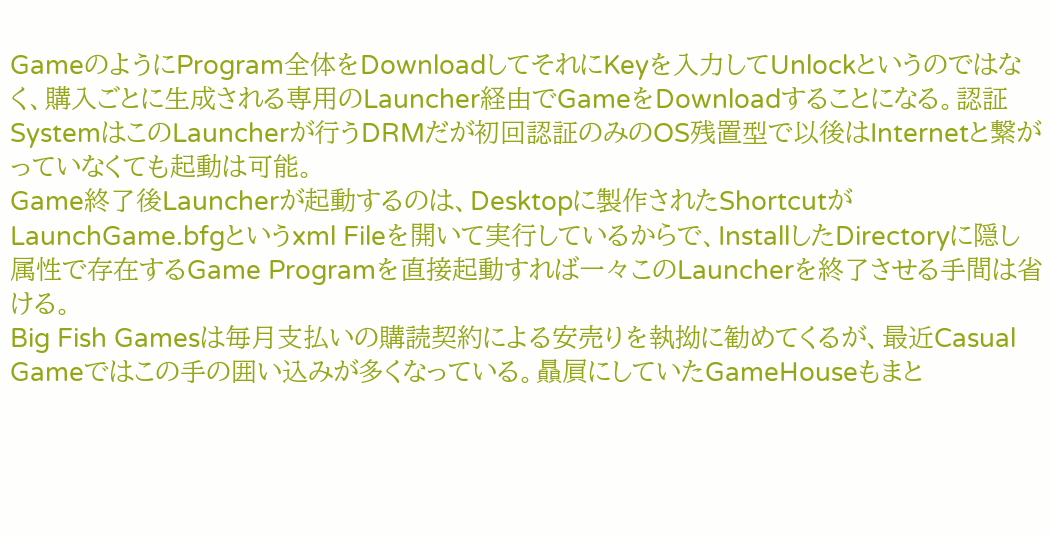GameのようにProgram全体をDownloadしてそれにKeyを入力してUnlockというのではなく、購入ごとに生成される専用のLauncher経由でGameをDownloadすることになる。認証SystemはこのLauncherが行うDRMだが初回認証のみのOS残置型で以後はInternetと繋がっていなくても起動は可能。
Game終了後Launcherが起動するのは、Desktopに製作されたShortcutがLaunchGame.bfgというxml Fileを開いて実行しているからで、InstallしたDirectoryに隠し属性で存在するGame Programを直接起動すれば一々このLauncherを終了させる手間は省ける。
Big Fish Gamesは毎月支払いの購読契約による安売りを執拗に勧めてくるが、最近Casual Gameではこの手の囲い込みが多くなっている。贔屓にしていたGameHouseもまと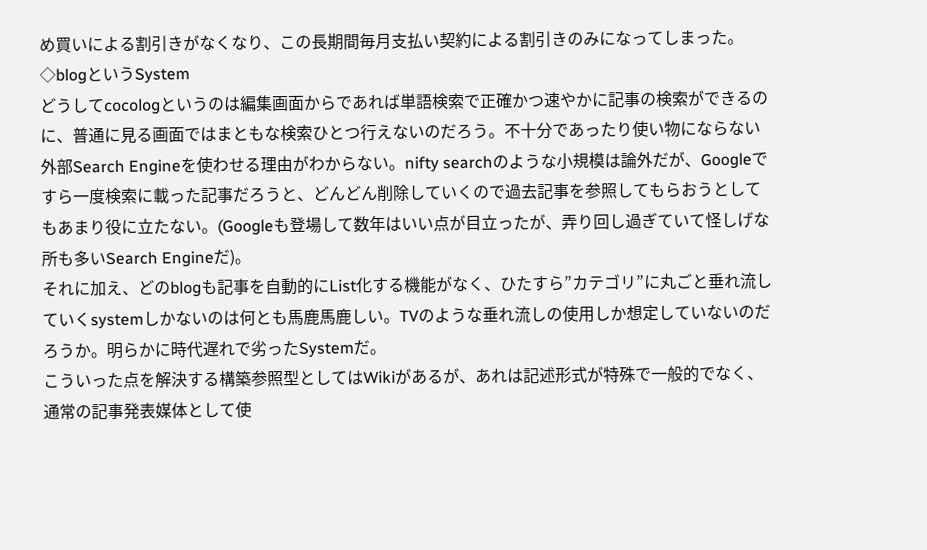め買いによる割引きがなくなり、この長期間毎月支払い契約による割引きのみになってしまった。
◇blogというSystem
どうしてcocologというのは編集画面からであれば単語検索で正確かつ速やかに記事の検索ができるのに、普通に見る画面ではまともな検索ひとつ行えないのだろう。不十分であったり使い物にならない外部Search Engineを使わせる理由がわからない。nifty searchのような小規模は論外だが、Googleですら一度検索に載った記事だろうと、どんどん削除していくので過去記事を参照してもらおうとしてもあまり役に立たない。(Googleも登場して数年はいい点が目立ったが、弄り回し過ぎていて怪しげな所も多いSearch Engineだ)。
それに加え、どのblogも記事を自動的にList化する機能がなく、ひたすら”カテゴリ”に丸ごと垂れ流していくsystemしかないのは何とも馬鹿馬鹿しい。TVのような垂れ流しの使用しか想定していないのだろうか。明らかに時代遅れで劣ったSystemだ。
こういった点を解決する構築参照型としてはWikiがあるが、あれは記述形式が特殊で一般的でなく、通常の記事発表媒体として使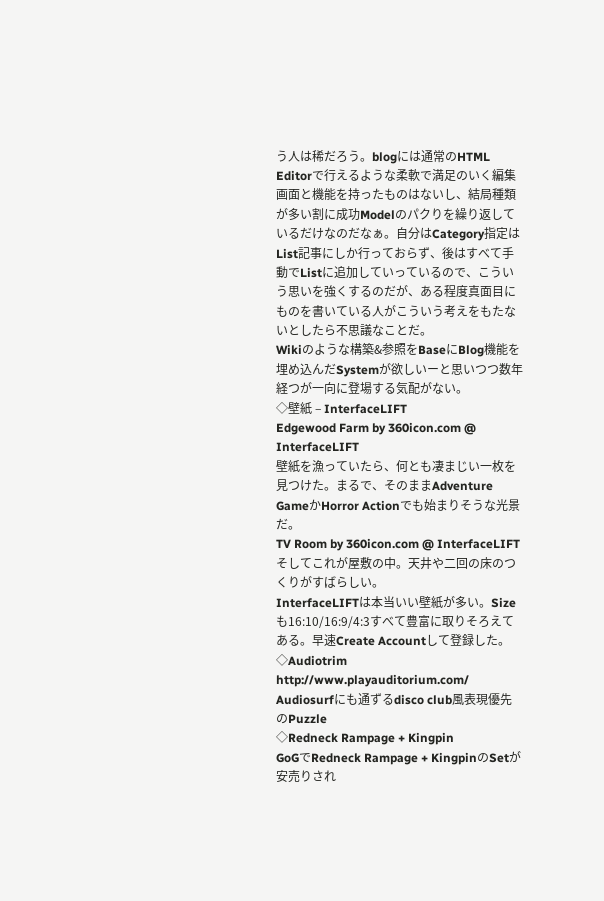う人は稀だろう。blogには通常のHTML Editorで行えるような柔軟で満足のいく編集画面と機能を持ったものはないし、結局種類が多い割に成功Modelのパクりを繰り返しているだけなのだなぁ。自分はCategory指定はList記事にしか行っておらず、後はすべて手動でListに追加していっているので、こういう思いを強くするのだが、ある程度真面目にものを書いている人がこういう考えをもたないとしたら不思議なことだ。
Wikiのような構築&参照をBaseにBlog機能を埋め込んだSystemが欲しいーと思いつつ数年経つが一向に登場する気配がない。
◇壁紙 – InterfaceLIFT
Edgewood Farm by 360icon.com @ InterfaceLIFT
壁紙を漁っていたら、何とも凄まじい一枚を見つけた。まるで、そのままAdventure GameかHorror Actionでも始まりそうな光景だ。
TV Room by 360icon.com @ InterfaceLIFT
そしてこれが屋敷の中。天井や二回の床のつくりがすばらしい。
InterfaceLIFTは本当いい壁紙が多い。Sizeも16:10/16:9/4:3すべて豊富に取りそろえてある。早速Create Accountして登録した。
◇Audiotrim
http://www.playauditorium.com/
Audiosurfにも通ずるdisco club風表現優先のPuzzle
◇Redneck Rampage + Kingpin
GoGでRedneck Rampage + KingpinのSetが安売りされ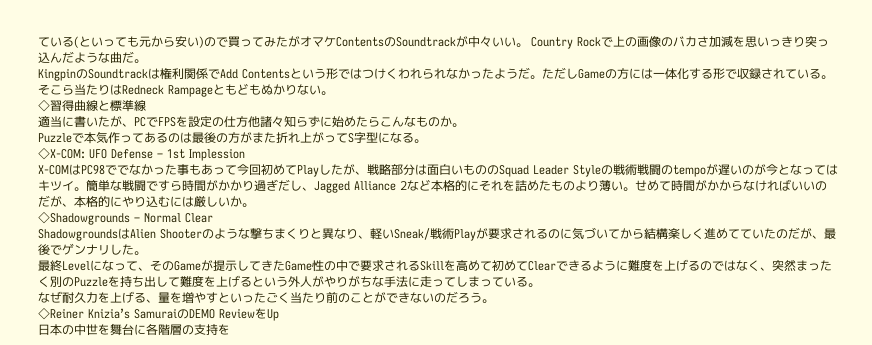ている(といっても元から安い)ので買ってみたがオマケContentsのSoundtrackが中々いい。 Country Rockで上の画像のバカさ加減を思いっきり突っ込んだような曲だ。
KingpinのSoundtrackは権利関係でAdd Contentsという形ではつけくわれられなかったようだ。ただしGameの方には一体化する形で収録されている。そこら当たりはRedneck Rampageともどもぬかりない。
◇習得曲線と標準線
適当に書いたが、PCでFPSを設定の仕方他諸々知らずに始めたらこんなものか。
Puzzleで本気作ってあるのは最後の方がまた折れ上がってS字型になる。
◇X-COM: UFO Defense – 1st Implession
X-COMはPC98ででなかった事もあって今回初めてPlayしたが、戦略部分は面白いもののSquad Leader Styleの戦術戦闘のtempoが遅いのが今となってはキツイ。簡単な戦闘ですら時間がかかり過ぎだし、Jagged Alliance 2など本格的にそれを詰めたものより薄い。せめて時間がかからなければいいのだが、本格的にやり込むには厳しいか。
◇Shadowgrounds – Normal Clear
ShadowgroundsはAlien Shooterのような撃ちまくりと異なり、軽いSneak/戦術Playが要求されるのに気づいてから結構楽しく進めてていたのだが、最後でゲンナリした。
最終Levelになって、そのGameが提示してきたGame性の中で要求されるSkillを高めて初めてClearできるように難度を上げるのではなく、突然まったく別のPuzzleを持ち出して難度を上げるという外人がやりがちな手法に走ってしまっている。
なぜ耐久力を上げる、量を増やすといったごく当たり前のことができないのだろう。
◇Reiner Knizia’s SamuraiのDEMO ReviewをUp
日本の中世を舞台に各階層の支持を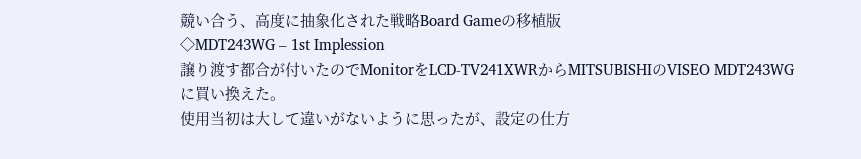競い合う、高度に抽象化された戦略Board Gameの移植版
◇MDT243WG – 1st Implession
譲り渡す都合が付いたのでMonitorをLCD-TV241XWRからMITSUBISHIのVISEO MDT243WGに買い換えた。
使用当初は大して違いがないように思ったが、設定の仕方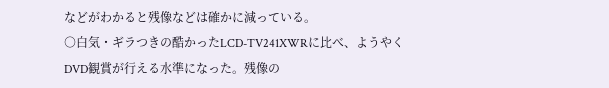などがわかると残像などは確かに減っている。
○白気・ギラつきの酷かったLCD-TV241XWRに比べ、ようやくDVD観賞が行える水準になった。残像の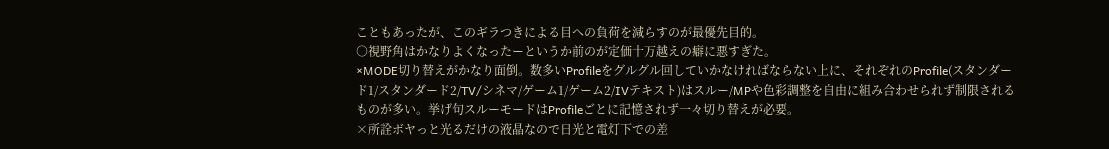こともあったが、このギラつきによる目への負荷を減らすのが最優先目的。
○視野角はかなりよくなったーというか前のが定価十万越えの癖に悪すぎた。
×MODE切り替えがかなり面倒。数多いProfileをグルグル回していかなければならない上に、それぞれのProfile(スタンダード1/スタンダード2/TV/シネマ/ゲーム1/ゲーム2/IVテキスト)はスルー/MPや色彩調整を自由に組み合わせられず制限されるものが多い。挙げ句スルーモードはProfileごとに記憶されず一々切り替えが必要。
×所詮ボヤっと光るだけの液晶なので日光と電灯下での差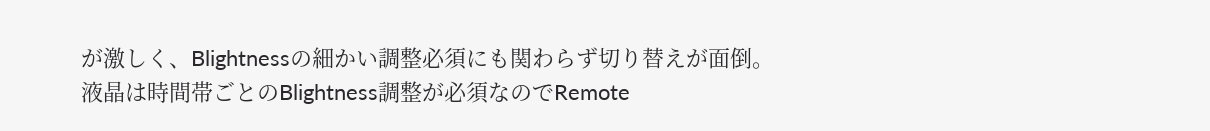が激しく、Blightnessの細かい調整必須にも関わらず切り替えが面倒。液晶は時間帯ごとのBlightness調整が必須なのでRemote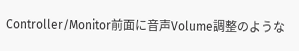Controller/Monitor前面に音声Volume調整のような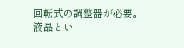回転式の調整器が必要。
液晶とい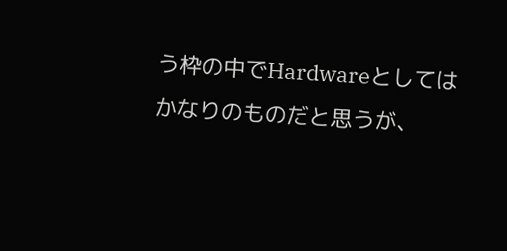う枠の中でHardwareとしてはかなりのものだと思うが、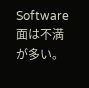Software面は不満が多い。